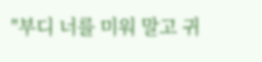"부디 너를 미워 말고 귀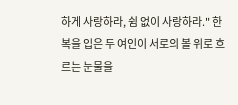하게 사랑하라, 쉼 없이 사랑하라." 한복을 입은 두 여인이 서로의 볼 위로 흐르는 눈물을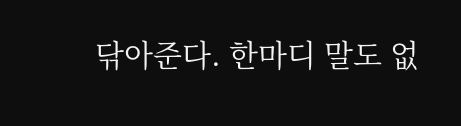닦아준다. 한마디 말도 없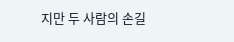지만 두 사람의 손길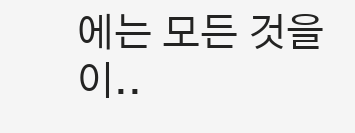에는 모든 것을 이..